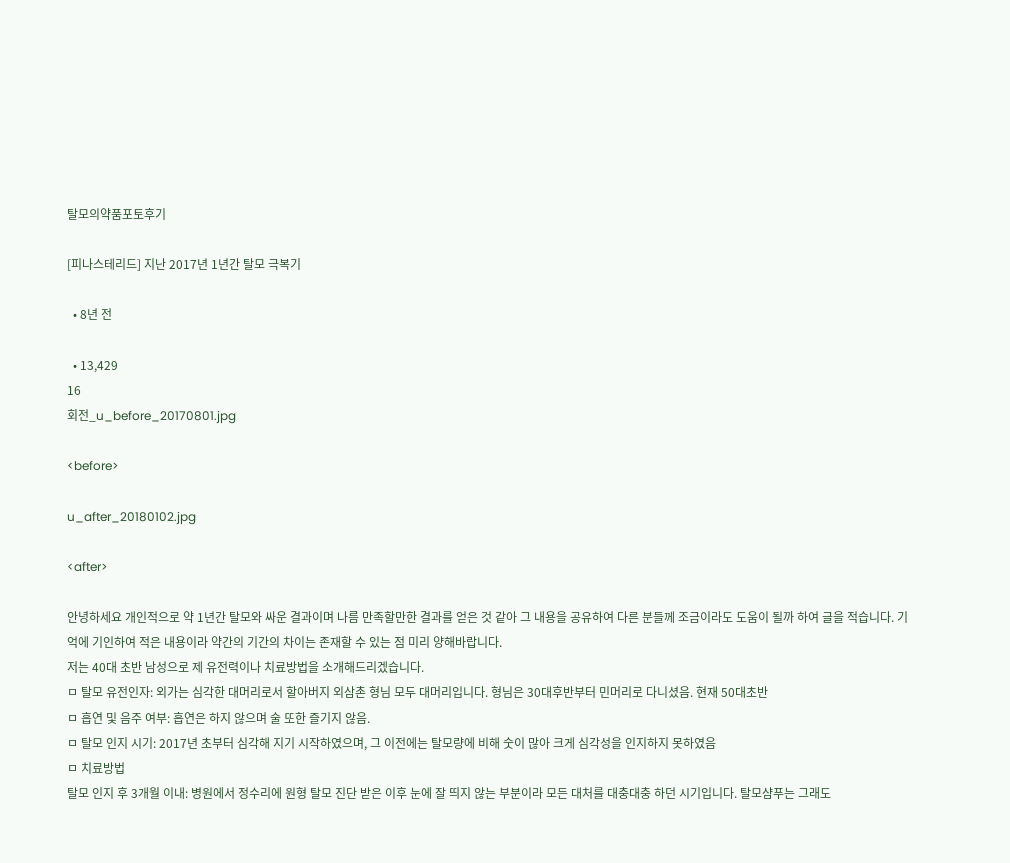탈모의약품포토후기

[피나스테리드] 지난 2017년 1년간 탈모 극복기

  • 8년 전

  • 13,429
16
회전_u_before_20170801.jpg

<before>

u_after_20180102.jpg

<after>

안녕하세요 개인적으로 약 1년간 탈모와 싸운 결과이며 나름 만족할만한 결과를 얻은 것 같아 그 내용을 공유하여 다른 분들께 조금이라도 도움이 될까 하여 글을 적습니다. 기억에 기인하여 적은 내용이라 약간의 기간의 차이는 존재할 수 있는 점 미리 양해바랍니다.
저는 40대 초반 남성으로 제 유전력이나 치료방법을 소개해드리겠습니다.
ㅁ 탈모 유전인자: 외가는 심각한 대머리로서 할아버지 외삼촌 형님 모두 대머리입니다. 형님은 30대후반부터 민머리로 다니셨음. 현재 50대초반
ㅁ 흡연 및 음주 여부: 흡연은 하지 않으며 술 또한 즐기지 않음.
ㅁ 탈모 인지 시기: 2017년 초부터 심각해 지기 시작하였으며, 그 이전에는 탈모량에 비해 숫이 많아 크게 심각성을 인지하지 못하였음
ㅁ 치료방법
탈모 인지 후 3개월 이내: 병원에서 정수리에 원형 탈모 진단 받은 이후 눈에 잘 띄지 않는 부분이라 모든 대처를 대충대충 하던 시기입니다. 탈모샴푸는 그래도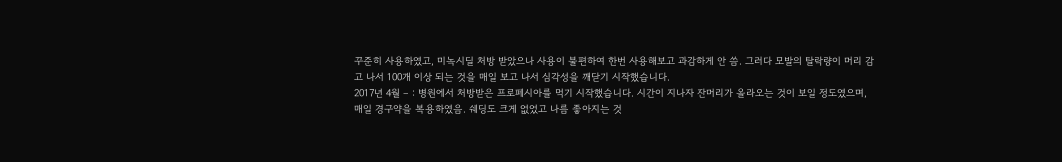꾸준히 사용하였고, 미녹시딜 처방 받았으나 사용이 불편하여 한번 사용해보고 과감하게 안 씀. 그러다 모발의 탈락량이 머리 감고 나서 100개 이상 되는 것을 매일 보고 나서 심각성을 깨닫기 시작했습니다.
2017년 4월 – : 병원에서 처방받은 프로페시아를 먹기 시작했습니다. 시간이 지나자 잔머리가 올라오는 것이 보일 정도였으며, 매일 경구약을 복용하였음. 쉐딩도 크게 없었고 나름 좋아지는 것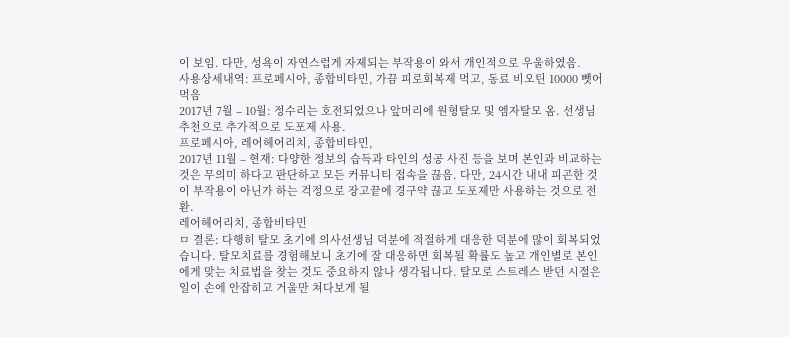이 보임. 다만, 성욕이 자연스럽게 자제되는 부작용이 와서 개인적으로 우울하였음.
사용상세내역: 프로페시아, 종합비타민, 가끔 피로회복제 먹고, 동료 비오틴 10000 뺏어먹음
2017년 7월 – 10월: 정수리는 호전되었으나 앞머리에 원형탈모 및 엠자탈모 옴. 선생님 추천으로 추가적으로 도포제 사용.
프로페시아, 레어헤어리치, 종합비타민,
2017년 11월 – 현재: 다양한 정보의 습득과 타인의 성공 사진 등을 보며 본인과 비교하는 것은 무의미 하다고 판단하고 모든 커뮤니티 접속을 끊음. 다만, 24시간 내내 피곤한 것이 부작용이 아닌가 하는 걱정으로 장고끝에 경구약 끊고 도포제만 사용하는 것으로 전환.
레어헤어리치, 종합비타민
ㅁ 결론: 다행히 탈모 초기에 의사선생님 덕분에 적절하게 대응한 덕분에 많이 회복되었습니다. 탈모치료를 경험해보니 초기에 잘 대응하면 회복될 확률도 높고 개인별로 본인에게 맞는 치료법을 찾는 것도 중요하지 않나 생각됩니다. 탈모로 스트레스 받던 시절은 일이 손에 안잡히고 거울만 쳐다보게 될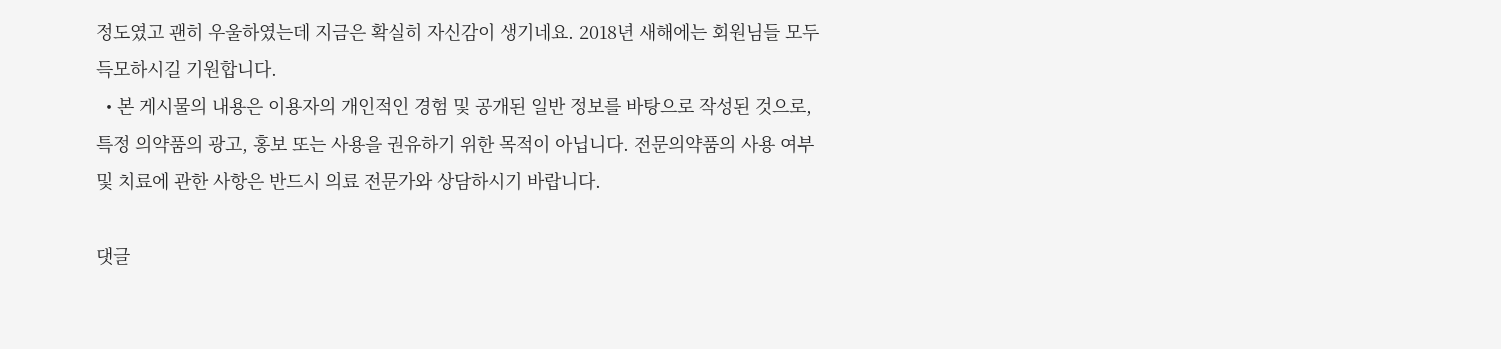정도였고 괜히 우울하였는데 지금은 확실히 자신감이 생기네요. 2018년 새해에는 회원님들 모두 득모하시길 기원합니다.
  • 본 게시물의 내용은 이용자의 개인적인 경험 및 공개된 일반 정보를 바탕으로 작성된 것으로, 특정 의약품의 광고, 홍보 또는 사용을 권유하기 위한 목적이 아닙니다. 전문의약품의 사용 여부 및 치료에 관한 사항은 반드시 의료 전문가와 상담하시기 바랍니다.

댓글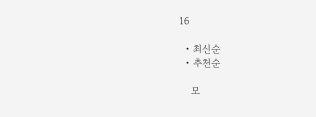16

  • 최신순
  • 추천순

    모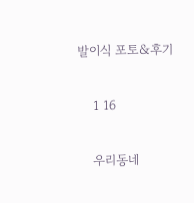발이식 포토&후기

    1 16

    우리동네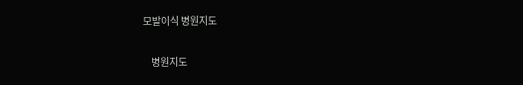모발이식 병원지도

    병원지도